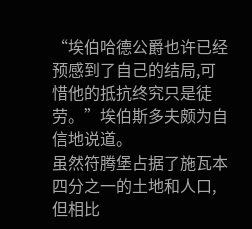“埃伯哈德公爵也许已经预感到了自己的结局,可惜他的抵抗终究只是徒劳。”埃伯斯多夫颇为自信地说道。
虽然符腾堡占据了施瓦本四分之一的土地和人口,但相比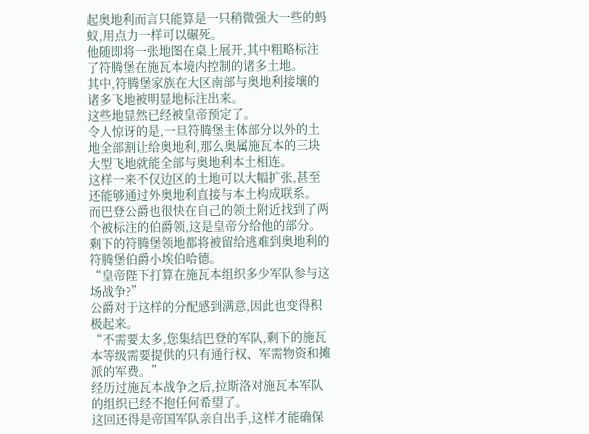起奥地利而言只能算是一只稍微强大一些的蚂蚁,用点力一样可以碾死。
他随即将一张地图在桌上展开,其中粗略标注了符腾堡在施瓦本境内控制的诸多土地。
其中,符腾堡家族在大区南部与奥地利接壤的诸多飞地被明显地标注出来。
这些地显然已经被皇帝预定了。
令人惊讶的是,一旦符腾堡主体部分以外的土地全部割让给奥地利,那么奥属施瓦本的三块大型飞地就能全部与奥地利本土相连。
这样一来不仅边区的土地可以大幅扩张,甚至还能够通过外奥地利直接与本土构成联系。
而巴登公爵也很快在自己的领土附近找到了两个被标注的伯爵领,这是皇帝分给他的部分。
剩下的符腾堡领地都将被留给逃难到奥地利的符腾堡伯爵小埃伯哈德。
“皇帝陛下打算在施瓦本组织多少军队参与这场战争?”
公爵对于这样的分配感到满意,因此也变得积极起来。
“不需要太多,您集结巴登的军队,剩下的施瓦本等级需要提供的只有通行权、军需物资和摊派的军费。”
经历过施瓦本战争之后,拉斯洛对施瓦本军队的组织已经不抱任何希望了。
这回还得是帝国军队亲自出手,这样才能确保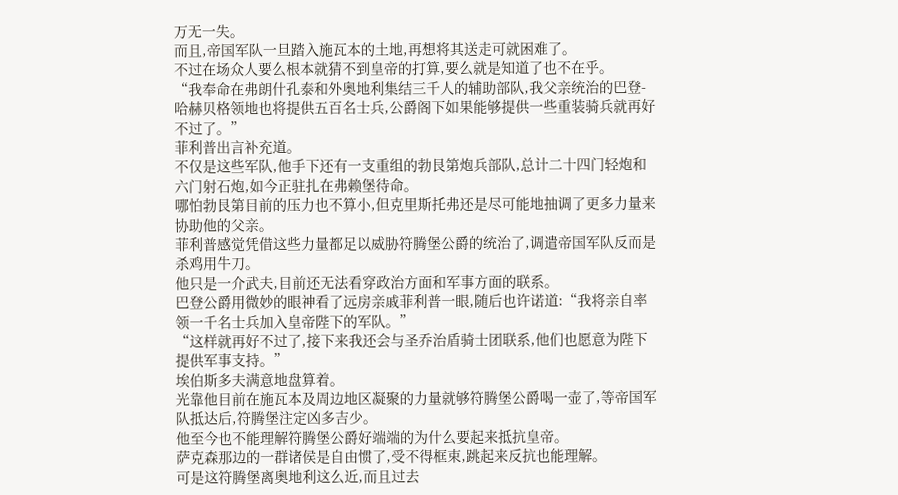万无一失。
而且,帝国军队一旦踏入施瓦本的土地,再想将其送走可就困难了。
不过在场众人要么根本就猜不到皇帝的打算,要么就是知道了也不在乎。
“我奉命在弗朗什孔泰和外奥地利集结三千人的辅助部队,我父亲统治的巴登-哈赫贝格领地也将提供五百名士兵,公爵阁下如果能够提供一些重装骑兵就再好不过了。”
菲利普出言补充道。
不仅是这些军队,他手下还有一支重组的勃艮第炮兵部队,总计二十四门轻炮和六门射石炮,如今正驻扎在弗赖堡待命。
哪怕勃艮第目前的压力也不算小,但克里斯托弗还是尽可能地抽调了更多力量来协助他的父亲。
菲利普感觉凭借这些力量都足以威胁符腾堡公爵的统治了,调遣帝国军队反而是杀鸡用牛刀。
他只是一介武夫,目前还无法看穿政治方面和军事方面的联系。
巴登公爵用微妙的眼神看了远房亲戚菲利普一眼,随后也许诺道:“我将亲自率领一千名士兵加入皇帝陛下的军队。”
“这样就再好不过了,接下来我还会与圣乔治盾骑士团联系,他们也愿意为陛下提供军事支持。”
埃伯斯多夫满意地盘算着。
光靠他目前在施瓦本及周边地区凝聚的力量就够符腾堡公爵喝一壶了,等帝国军队抵达后,符腾堡注定凶多吉少。
他至今也不能理解符腾堡公爵好端端的为什么要起来抵抗皇帝。
萨克森那边的一群诸侯是自由惯了,受不得框束,跳起来反抗也能理解。
可是这符腾堡离奥地利这么近,而且过去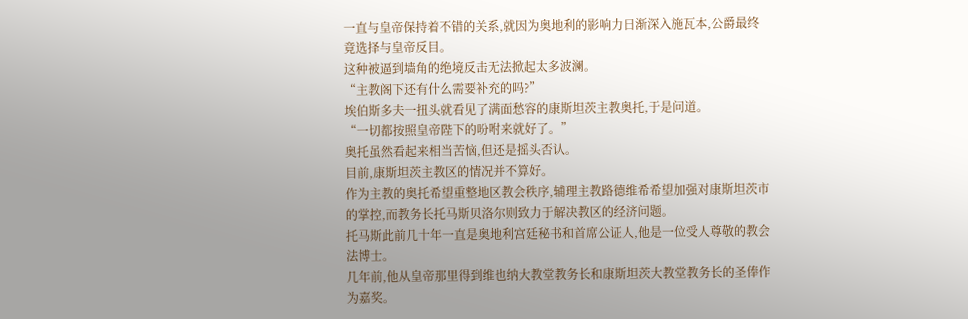一直与皇帝保持着不错的关系,就因为奥地利的影响力日渐深入施瓦本,公爵最终竟选择与皇帝反目。
这种被逼到墙角的绝境反击无法掀起太多波澜。
“主教阁下还有什么需要补充的吗?”
埃伯斯多夫一扭头就看见了满面愁容的康斯坦茨主教奥托,于是问道。
“一切都按照皇帝陛下的吩咐来就好了。”
奥托虽然看起来相当苦恼,但还是摇头否认。
目前,康斯坦茨主教区的情况并不算好。
作为主教的奥托希望重整地区教会秩序,辅理主教路德维希希望加强对康斯坦茨市的掌控,而教务长托马斯贝洛尔则致力于解决教区的经济问题。
托马斯此前几十年一直是奥地利宫廷秘书和首席公证人,他是一位受人尊敬的教会法博士。
几年前,他从皇帝那里得到维也纳大教堂教务长和康斯坦茨大教堂教务长的圣俸作为嘉奖。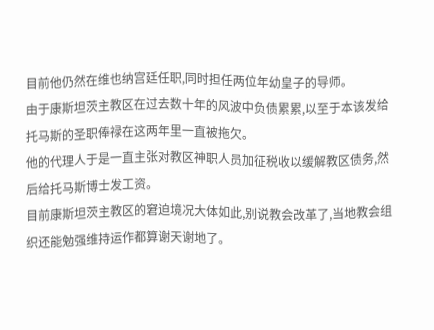目前他仍然在维也纳宫廷任职,同时担任两位年幼皇子的导师。
由于康斯坦茨主教区在过去数十年的风波中负债累累,以至于本该发给托马斯的圣职俸禄在这两年里一直被拖欠。
他的代理人于是一直主张对教区神职人员加征税收以缓解教区债务,然后给托马斯博士发工资。
目前康斯坦茨主教区的窘迫境况大体如此,别说教会改革了,当地教会组织还能勉强维持运作都算谢天谢地了。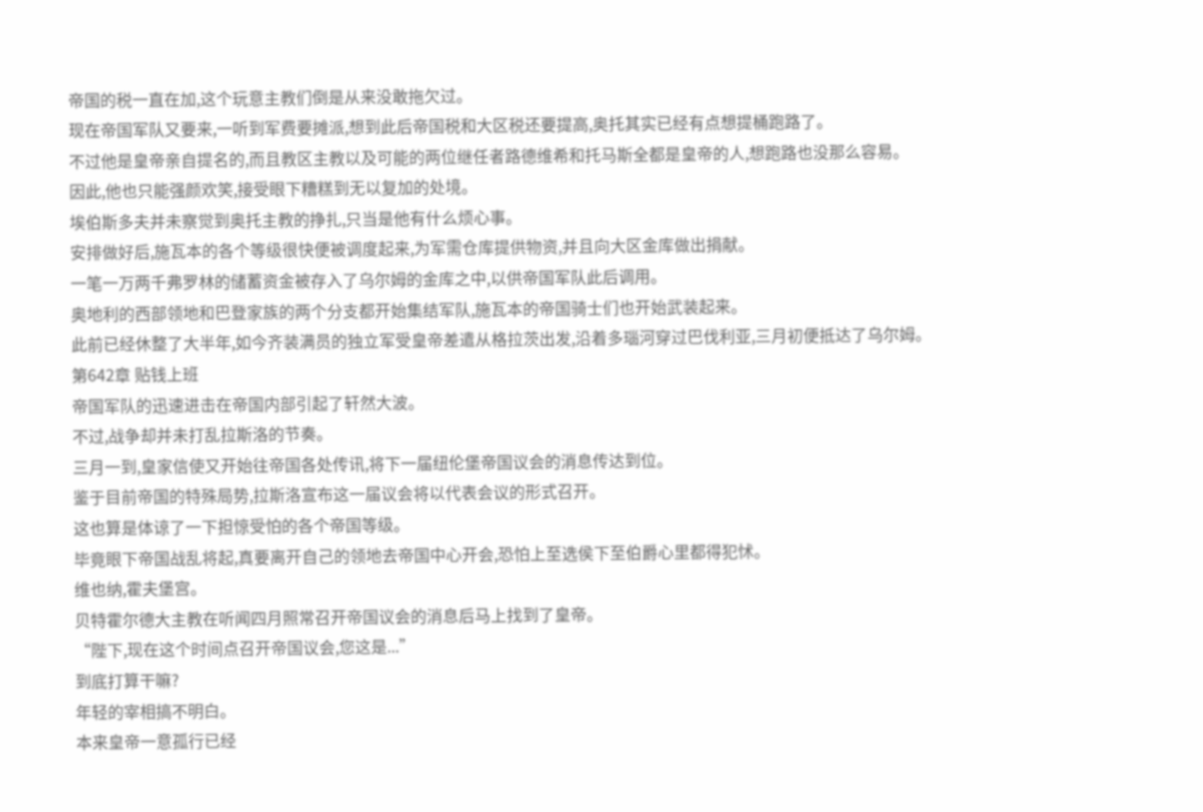帝国的税一直在加,这个玩意主教们倒是从来没敢拖欠过。
现在帝国军队又要来,一听到军费要摊派,想到此后帝国税和大区税还要提高,奥托其实已经有点想提桶跑路了。
不过他是皇帝亲自提名的,而且教区主教以及可能的两位继任者路德维希和托马斯全都是皇帝的人,想跑路也没那么容易。
因此,他也只能强颜欢笑,接受眼下糟糕到无以复加的处境。
埃伯斯多夫并未察觉到奥托主教的挣扎,只当是他有什么烦心事。
安排做好后,施瓦本的各个等级很快便被调度起来,为军需仓库提供物资,并且向大区金库做出捐献。
一笔一万两千弗罗林的储蓄资金被存入了乌尔姆的金库之中,以供帝国军队此后调用。
奥地利的西部领地和巴登家族的两个分支都开始集结军队,施瓦本的帝国骑士们也开始武装起来。
此前已经休整了大半年,如今齐装满员的独立军受皇帝差遣从格拉茨出发,沿着多瑙河穿过巴伐利亚,三月初便抵达了乌尔姆。
第642章 贴钱上班
帝国军队的迅速进击在帝国内部引起了轩然大波。
不过,战争却并未打乱拉斯洛的节奏。
三月一到,皇家信使又开始往帝国各处传讯,将下一届纽伦堡帝国议会的消息传达到位。
鉴于目前帝国的特殊局势,拉斯洛宣布这一届议会将以代表会议的形式召开。
这也算是体谅了一下担惊受怕的各个帝国等级。
毕竟眼下帝国战乱将起,真要离开自己的领地去帝国中心开会,恐怕上至选侯下至伯爵心里都得犯怵。
维也纳,霍夫堡宫。
贝特霍尔德大主教在听闻四月照常召开帝国议会的消息后马上找到了皇帝。
“陛下,现在这个时间点召开帝国议会,您这是...”
到底打算干嘛?
年轻的宰相搞不明白。
本来皇帝一意孤行已经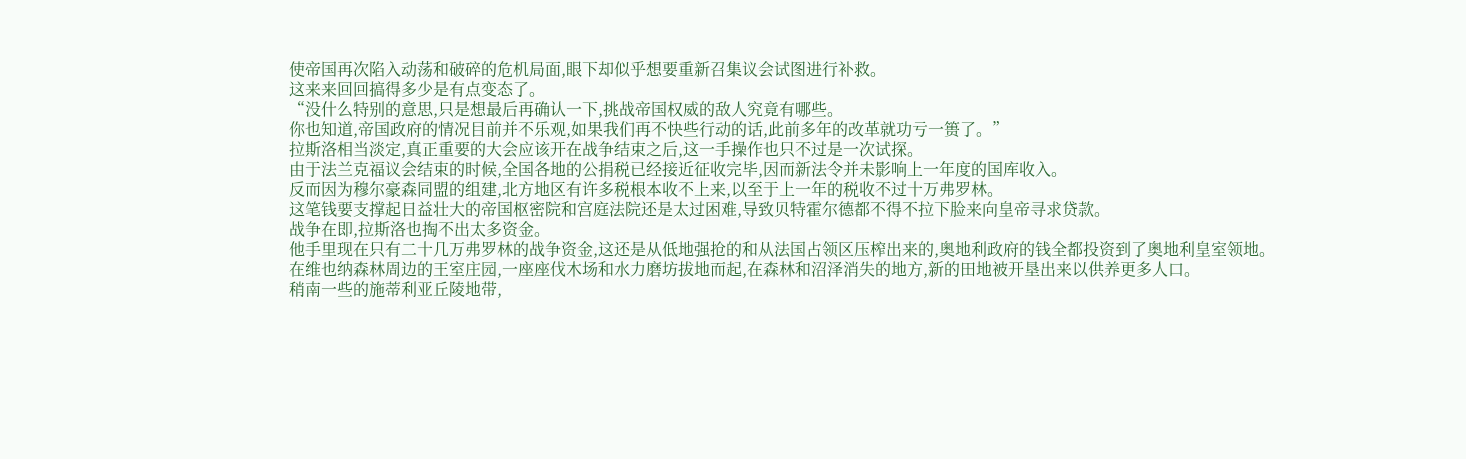使帝国再次陷入动荡和破碎的危机局面,眼下却似乎想要重新召集议会试图进行补救。
这来来回回搞得多少是有点变态了。
“没什么特别的意思,只是想最后再确认一下,挑战帝国权威的敌人究竟有哪些。
你也知道,帝国政府的情况目前并不乐观,如果我们再不快些行动的话,此前多年的改革就功亏一篑了。”
拉斯洛相当淡定,真正重要的大会应该开在战争结束之后,这一手操作也只不过是一次试探。
由于法兰克福议会结束的时候,全国各地的公捐税已经接近征收完毕,因而新法令并未影响上一年度的国库收入。
反而因为穆尔豪森同盟的组建,北方地区有许多税根本收不上来,以至于上一年的税收不过十万弗罗林。
这笔钱要支撑起日益壮大的帝国枢密院和宫庭法院还是太过困难,导致贝特霍尔德都不得不拉下脸来向皇帝寻求贷款。
战争在即,拉斯洛也掏不出太多资金。
他手里现在只有二十几万弗罗林的战争资金,这还是从低地强抢的和从法国占领区压榨出来的,奥地利政府的钱全都投资到了奥地利皇室领地。
在维也纳森林周边的王室庄园,一座座伐木场和水力磨坊拔地而起,在森林和沼泽消失的地方,新的田地被开垦出来以供养更多人口。
稍南一些的施蒂利亚丘陵地带,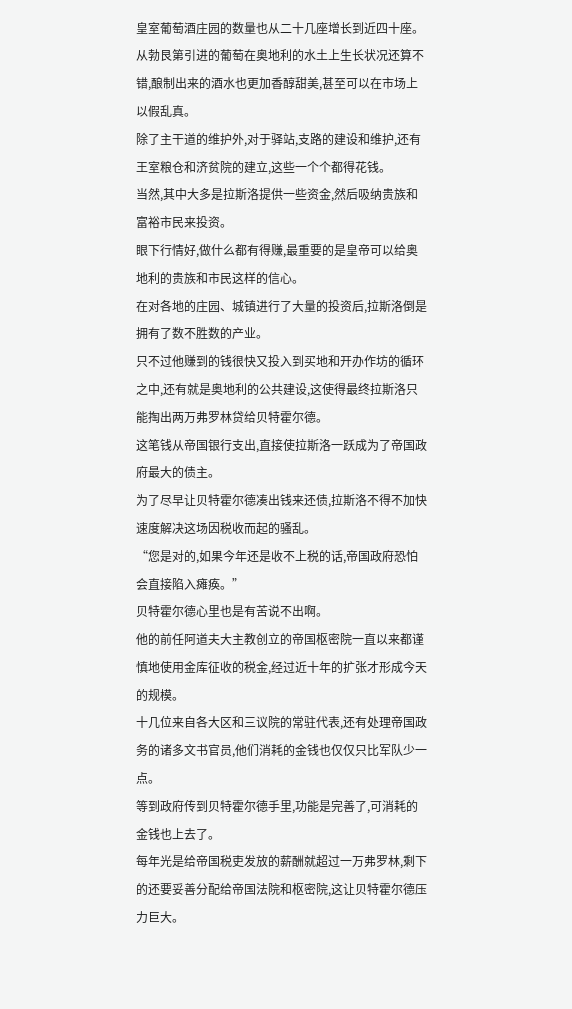皇室葡萄酒庄园的数量也从二十几座增长到近四十座。
从勃艮第引进的葡萄在奥地利的水土上生长状况还算不错,酿制出来的酒水也更加香醇甜美,甚至可以在市场上以假乱真。
除了主干道的维护外,对于驿站,支路的建设和维护,还有王室粮仓和济贫院的建立,这些一个个都得花钱。
当然,其中大多是拉斯洛提供一些资金,然后吸纳贵族和富裕市民来投资。
眼下行情好,做什么都有得赚,最重要的是皇帝可以给奥地利的贵族和市民这样的信心。
在对各地的庄园、城镇进行了大量的投资后,拉斯洛倒是拥有了数不胜数的产业。
只不过他赚到的钱很快又投入到买地和开办作坊的循环之中,还有就是奥地利的公共建设,这使得最终拉斯洛只能掏出两万弗罗林贷给贝特霍尔德。
这笔钱从帝国银行支出,直接使拉斯洛一跃成为了帝国政府最大的债主。
为了尽早让贝特霍尔德凑出钱来还债,拉斯洛不得不加快速度解决这场因税收而起的骚乱。
“您是对的,如果今年还是收不上税的话,帝国政府恐怕会直接陷入瘫痪。”
贝特霍尔德心里也是有苦说不出啊。
他的前任阿道夫大主教创立的帝国枢密院一直以来都谨慎地使用金库征收的税金,经过近十年的扩张才形成今天的规模。
十几位来自各大区和三议院的常驻代表,还有处理帝国政务的诸多文书官员,他们消耗的金钱也仅仅只比军队少一点。
等到政府传到贝特霍尔德手里,功能是完善了,可消耗的金钱也上去了。
每年光是给帝国税吏发放的薪酬就超过一万弗罗林,剩下的还要妥善分配给帝国法院和枢密院,这让贝特霍尔德压力巨大。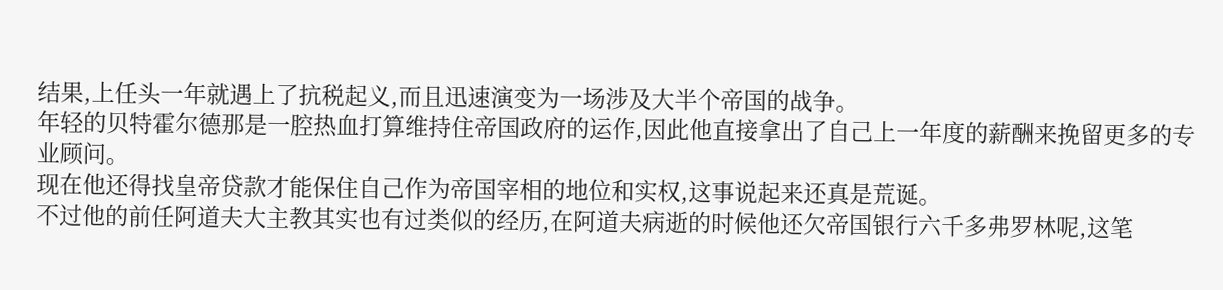结果,上任头一年就遇上了抗税起义,而且迅速演变为一场涉及大半个帝国的战争。
年轻的贝特霍尔德那是一腔热血打算维持住帝国政府的运作,因此他直接拿出了自己上一年度的薪酬来挽留更多的专业顾问。
现在他还得找皇帝贷款才能保住自己作为帝国宰相的地位和实权,这事说起来还真是荒诞。
不过他的前任阿道夫大主教其实也有过类似的经历,在阿道夫病逝的时候他还欠帝国银行六千多弗罗林呢,这笔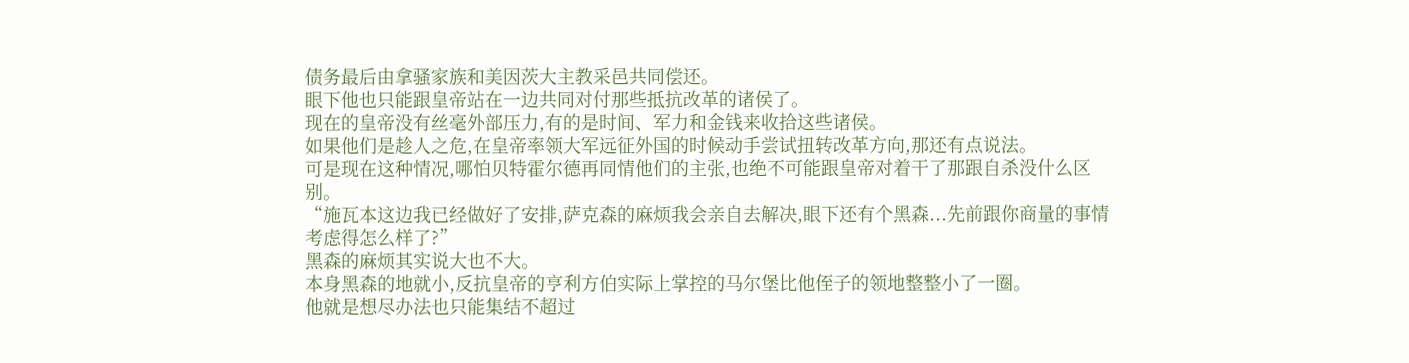债务最后由拿骚家族和美因茨大主教采邑共同偿还。
眼下他也只能跟皇帝站在一边共同对付那些抵抗改革的诸侯了。
现在的皇帝没有丝毫外部压力,有的是时间、军力和金钱来收拾这些诸侯。
如果他们是趁人之危,在皇帝率领大军远征外国的时候动手尝试扭转改革方向,那还有点说法。
可是现在这种情况,哪怕贝特霍尔德再同情他们的主张,也绝不可能跟皇帝对着干了那跟自杀没什么区别。
“施瓦本这边我已经做好了安排,萨克森的麻烦我会亲自去解决,眼下还有个黑森...先前跟你商量的事情考虑得怎么样了?”
黑森的麻烦其实说大也不大。
本身黑森的地就小,反抗皇帝的亨利方伯实际上掌控的马尔堡比他侄子的领地整整小了一圈。
他就是想尽办法也只能集结不超过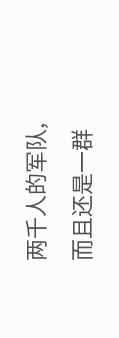两千人的军队,而且还是一群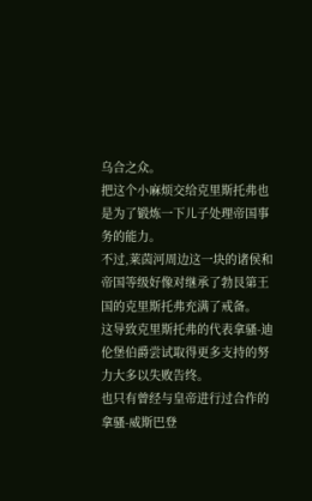乌合之众。
把这个小麻烦交给克里斯托弗也是为了锻炼一下儿子处理帝国事务的能力。
不过,莱茵河周边这一块的诸侯和帝国等级好像对继承了勃艮第王国的克里斯托弗充满了戒备。
这导致克里斯托弗的代表拿骚-迪伦堡伯爵尝试取得更多支持的努力大多以失败告终。
也只有曾经与皇帝进行过合作的拿骚-威斯巴登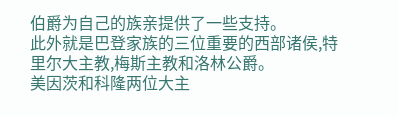伯爵为自己的族亲提供了一些支持。
此外就是巴登家族的三位重要的西部诸侯,特里尔大主教,梅斯主教和洛林公爵。
美因茨和科隆两位大主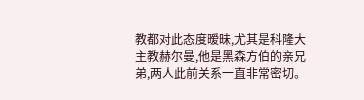教都对此态度暧昧,尤其是科隆大主教赫尔曼,他是黑森方伯的亲兄弟,两人此前关系一直非常密切。